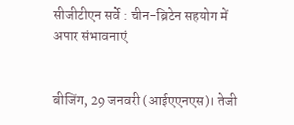सीजीटीएन सर्वे : चीन-ब्रिटेन सहयोग में अपार संभावनाएं


बीजिंग, 29 जनवरी (आईएएनएस)। तेजी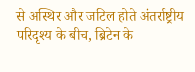से अस्थिर और जटिल होते अंतर्राष्ट्रीय परिदृश्य के बीच, ब्रिटेन के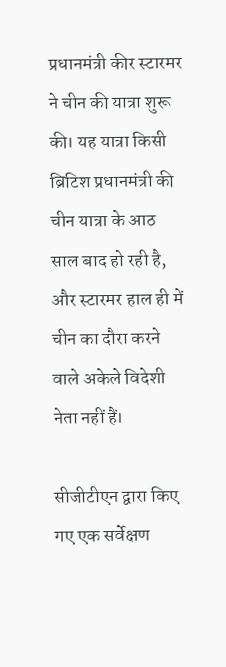प्रधानमंत्री कीर स्टारमर ने चीन की यात्रा शुरू की। यह यात्रा किसी ब्रिटिश प्रधानमंत्री की चीन यात्रा के आठ साल बाद हो रही है, और स्टारमर हाल ही में चीन का दौरा करने वाले अकेले विदेशी नेता नहीं हैं।

सीजीटीएन द्वारा किए गए एक सर्वेक्षण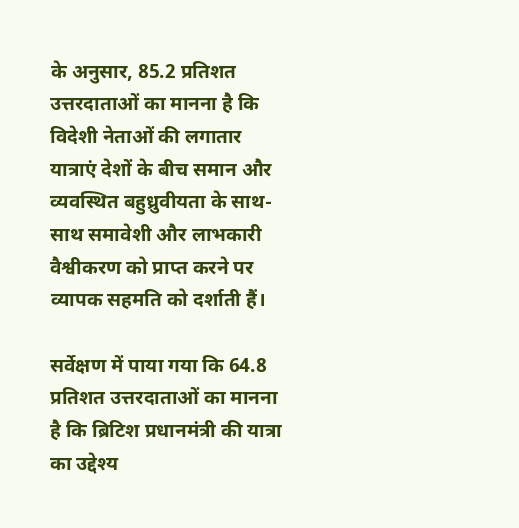के अनुसार, 85.2 प्रतिशत उत्तरदाताओं का मानना है कि विदेशी नेताओं की लगातार यात्राएं देशों के बीच समान और व्यवस्थित बहुध्रुवीयता के साथ-साथ समावेशी और लाभकारी वैश्वीकरण को प्राप्त करने पर व्यापक सहमति को दर्शाती हैं।

सर्वेक्षण में पाया गया कि 64.8 प्रतिशत उत्तरदाताओं का मानना है कि ब्रिटिश प्रधानमंत्री की यात्रा का उद्देश्य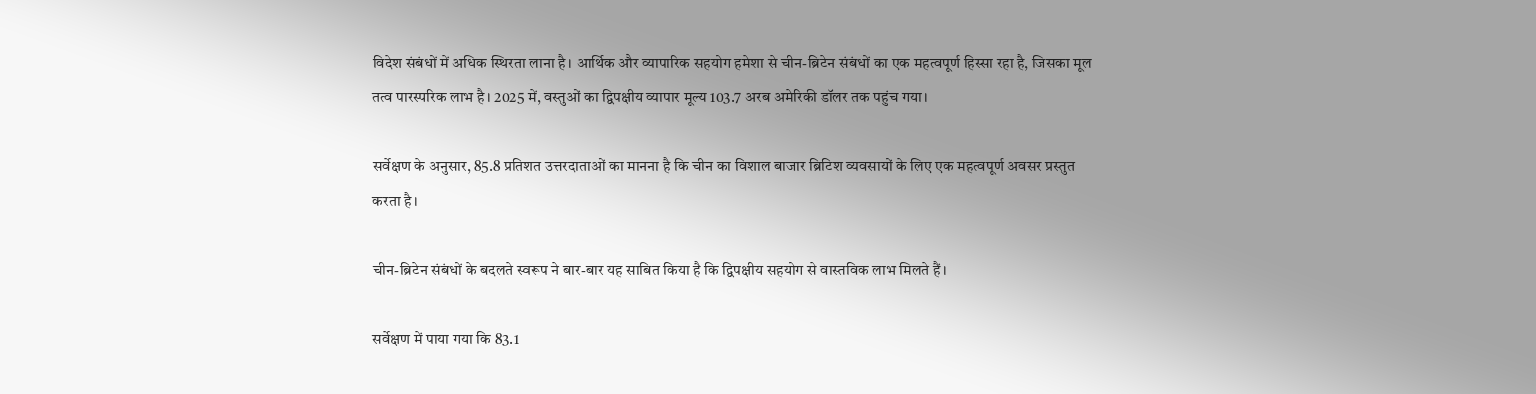विदेश संबंधों में अधिक स्थिरता लाना है। आर्थिक और व्यापारिक सहयोग हमेशा से चीन-ब्रिटेन संबंधों का एक महत्वपूर्ण हिस्सा रहा है, जिसका मूल तत्व पारस्परिक लाभ है। 2025 में, वस्तुओं का द्विपक्षीय व्यापार मूल्य 103.7 अरब अमेरिकी डॉलर तक पहुंच गया।

सर्वेक्षण के अनुसार, 85.8 प्रतिशत उत्तरदाताओं का मानना है कि चीन का विशाल बाजार ब्रिटिश व्यवसायों के लिए एक महत्वपूर्ण अवसर प्रस्तुत करता है।

चीन-ब्रिटेन संबंधों के बदलते स्वरूप ने बार-बार यह साबित किया है कि द्विपक्षीय सहयोग से वास्तविक लाभ मिलते हैं।

सर्वेक्षण में पाया गया कि 83.1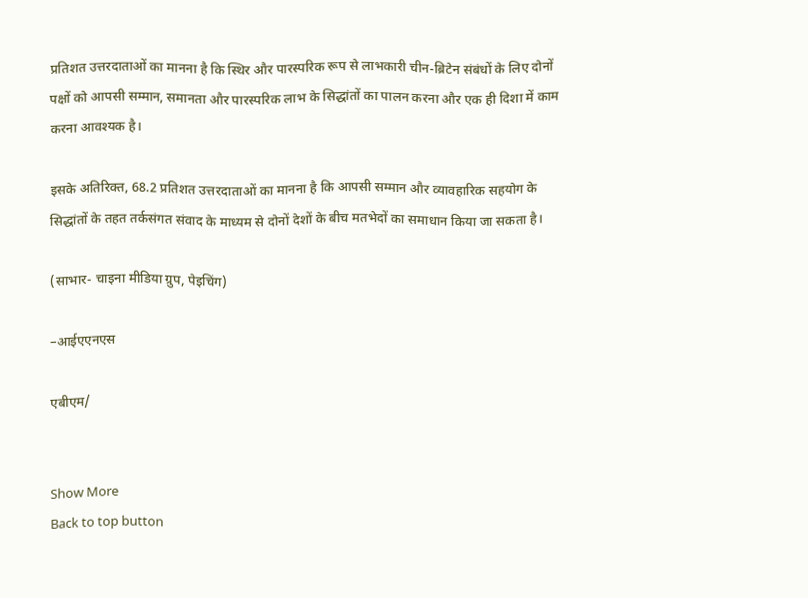प्रतिशत उत्तरदाताओं का मानना है कि स्थिर और पारस्परिक रूप से लाभकारी चीन-ब्रिटेन संबंधों के लिए दोनों पक्षों को आपसी सम्मान, समानता और पारस्परिक लाभ के सिद्धांतों का पालन करना और एक ही दिशा में काम करना आवश्यक है।

इसके अतिरिक्त, 68.2 प्रतिशत उत्तरदाताओं का मानना है कि आपसी सम्मान और व्यावहारिक सहयोग के सिद्धांतों के तहत तर्कसंगत संवाद के माध्यम से दोनों देशों के बीच मतभेदों का समाधान किया जा सकता है।

(साभार- चाइना मीडिया ग्रुप, पेइचिंग)

–आईएएनएस

एबीएम/


Show More
Back to top button